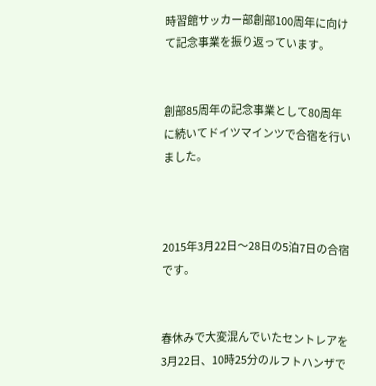時習館サッカー部創部100周年に向けて記念事業を振り返っています。


創部85周年の記念事業として80周年に続いてドイツマインツで合宿を行いました。



2015年3月22日〜28日の5泊7日の合宿です。


春休みで大変混んでいたセントレアを3月22日、10時25分のルフトハンザで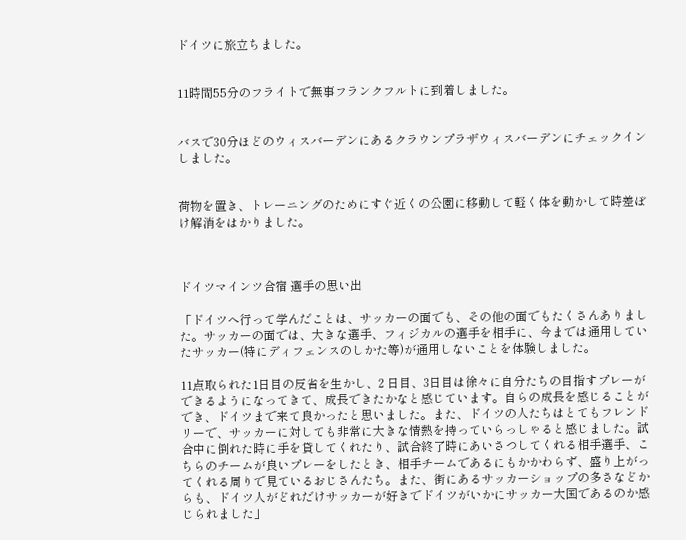ドイツに旅立ちました。


11時間55分のフライトで無事フランクフルトに到着しました。


バスで30分ほどのウィスバーデンにあるクラウンプラザウィスバーデンにチェックインしました。


荷物を置き、トレーニングのためにすぐ近くの公園に移動して軽く体を動かして時差ぼけ解消をはかりました。



ドイツマインツ合宿 選手の思い出

「ドイツへ行って学んだことは、サッカーの面でも、その他の面でもたくさんありました。サッカーの面では、大きな選手、フィジカルの選手を相手に、今までは通用していたサッカー(特にディフェンスのしかた等)が通用しないことを体験しました。

11点取られた1日目の反省を生かし、2 日目、3日目は徐々に自分たちの目指すプレーができるようになってきて、成長できたかなと感じています。自らの成長を感じることができ、ドイツまで来て良かったと思いました。また、ドイツの人たちはとてもフレンドリーで、サッカーに対しても非常に大きな情熱を持っていらっしゃると感じました。試合中に倒れた時に手を貸してくれたり、試合終了時にあいさつしてくれる相手選手、こちらのチームが良いプレーをしたとき、相手チームであるにもかかわらず、盛り上がってくれる周りで見ているおじさんたち。また、街にあるサッカーショップの多さなどからも、ドイツ人がどれだけサッカーが好きでドイツがいかにサッカー大国であるのか感じられました」